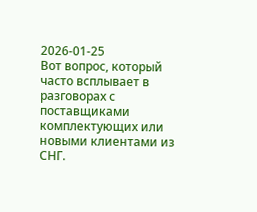2026-01-25
Вот вопрос, который часто всплывает в разговорах с поставщиками комплектующих или новыми клиентами из СНГ.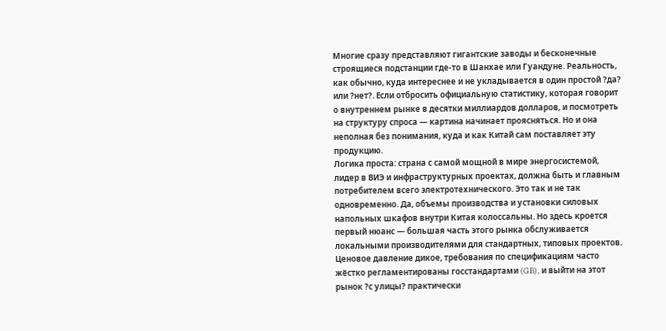Многие сразу представляют гигантские заводы и бесконечные строящиеся подстанции где-то в Шанхае или Гуандуне. Реальность, как обычно, куда интереснее и не укладывается в один простой ?да? или ?нет?. Если отбросить официальную статистику, которая говорит о внутреннем рынке в десятки миллиардов долларов, и посмотреть на структуру спроса — картина начинает проясняться. Но и она неполная без понимания, куда и как Китай сам поставляет эту продукцию.
Логика проста: страна с самой мощной в мире энергосистемой, лидер в ВИЭ и инфраструктурных проектах, должна быть и главным потребителем всего электротехнического. Это так и не так одновременно. Да, объемы производства и установки силовых напольных шкафов внутри Китая колоссальны. Но здесь кроется первый нюанс — большая часть этого рынка обслуживается локальными производителями для стандартных, типовых проектов. Ценовое давление дикое, требования по спецификациям часто жёстко регламентированы госстандартами (GB), и выйти на этот рынок ?с улицы? практически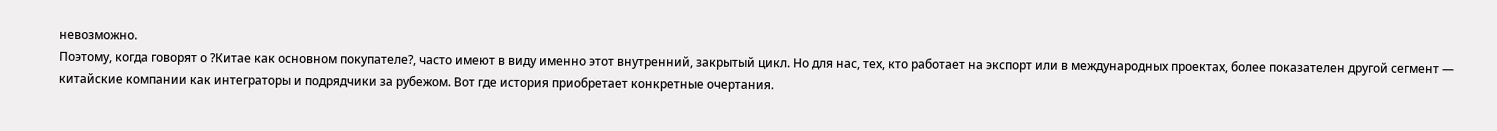невозможно.
Поэтому, когда говорят о ?Китае как основном покупателе?, часто имеют в виду именно этот внутренний, закрытый цикл. Но для нас, тех, кто работает на экспорт или в международных проектах, более показателен другой сегмент — китайские компании как интеграторы и подрядчики за рубежом. Вот где история приобретает конкретные очертания.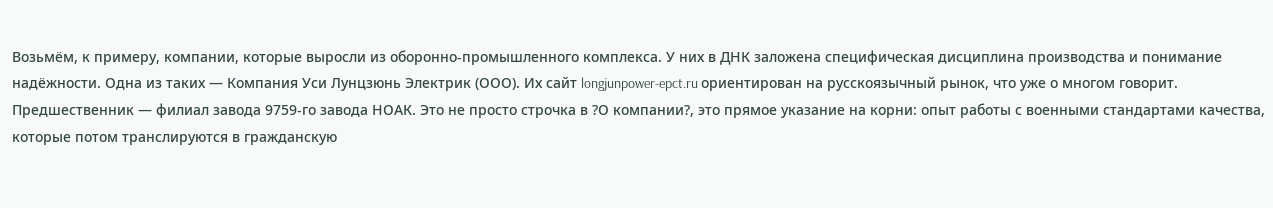Возьмём, к примеру, компании, которые выросли из оборонно-промышленного комплекса. У них в ДНК заложена специфическая дисциплина производства и понимание надёжности. Одна из таких — Компания Уси Лунцзюнь Электрик (ООО). Их сайт longjunpower-epct.ru ориентирован на русскоязычный рынок, что уже о многом говорит. Предшественник — филиал завода 9759-го завода НОАК. Это не просто строчка в ?О компании?, это прямое указание на корни: опыт работы с военными стандартами качества, которые потом транслируются в гражданскую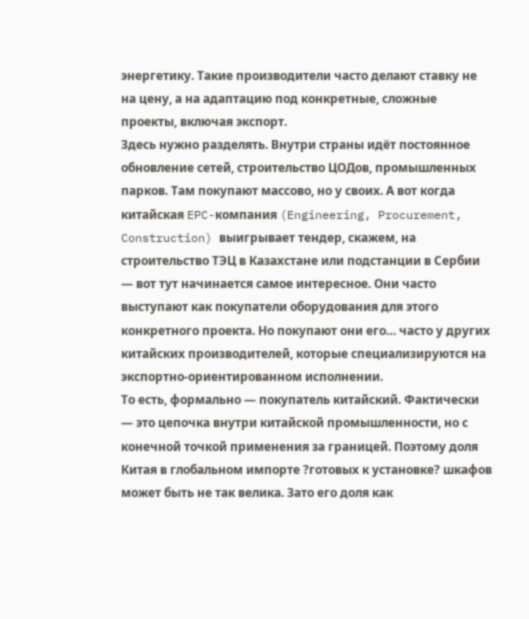энергетику. Такие производители часто делают ставку не на цену, а на адаптацию под конкретные, сложные проекты, включая экспорт.
Здесь нужно разделять. Внутри страны идёт постоянное обновление сетей, строительство ЦОДов, промышленных парков. Там покупают массово, но у своих. А вот когда китайская EPC-компания (Engineering, Procurement, Construction) выигрывает тендер, скажем, на строительство ТЭЦ в Казахстане или подстанции в Сербии — вот тут начинается самое интересное. Они часто выступают как покупатели оборудования для этого конкретного проекта. Но покупают они его… часто у других китайских производителей, которые специализируются на экспортно-ориентированном исполнении.
То есть, формально — покупатель китайский. Фактически — это цепочка внутри китайской промышленности, но с конечной точкой применения за границей. Поэтому доля Китая в глобальном импорте ?готовых к установке? шкафов может быть не так велика. Зато его доля как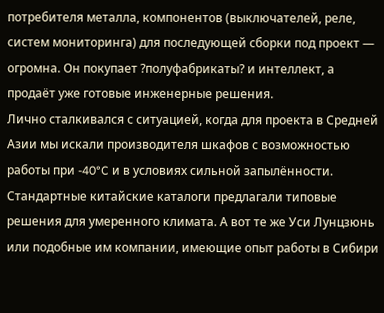потребителя металла, компонентов (выключателей, реле, систем мониторинга) для последующей сборки под проект — огромна. Он покупает ?полуфабрикаты? и интеллект, а продаёт уже готовые инженерные решения.
Лично сталкивался с ситуацией, когда для проекта в Средней Азии мы искали производителя шкафов с возможностью работы при -40°C и в условиях сильной запылённости. Стандартные китайские каталоги предлагали типовые решения для умеренного климата. А вот те же Уси Лунцзюнь или подобные им компании, имеющие опыт работы в Сибири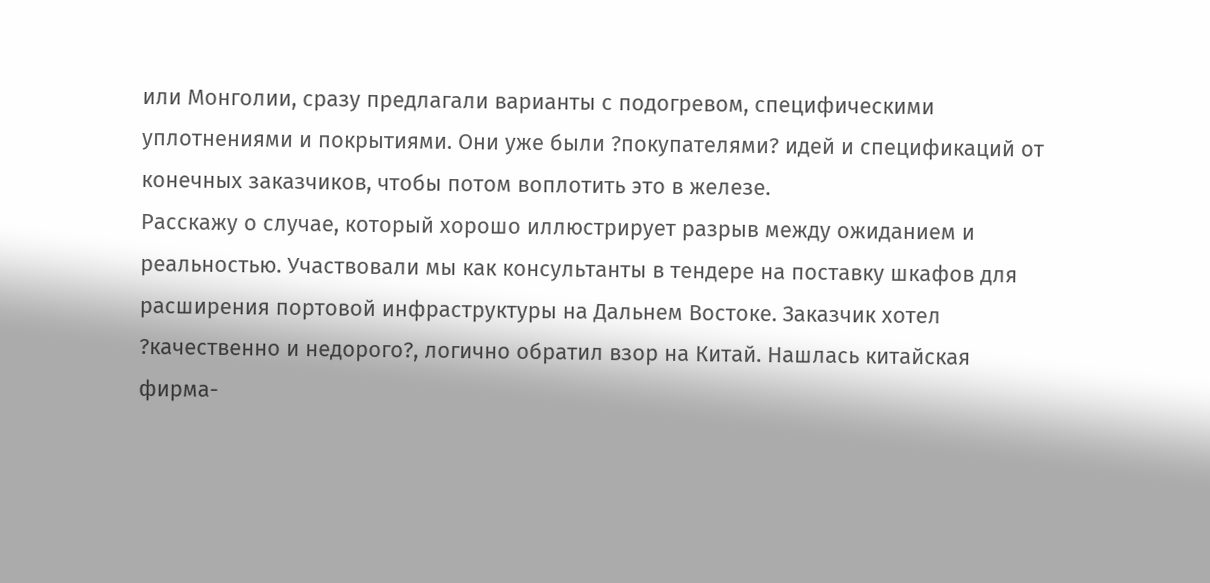или Монголии, сразу предлагали варианты с подогревом, специфическими уплотнениями и покрытиями. Они уже были ?покупателями? идей и спецификаций от конечных заказчиков, чтобы потом воплотить это в железе.
Расскажу о случае, который хорошо иллюстрирует разрыв между ожиданием и реальностью. Участвовали мы как консультанты в тендере на поставку шкафов для расширения портовой инфраструктуры на Дальнем Востоке. Заказчик хотел ?качественно и недорого?, логично обратил взор на Китай. Нашлась китайская фирма-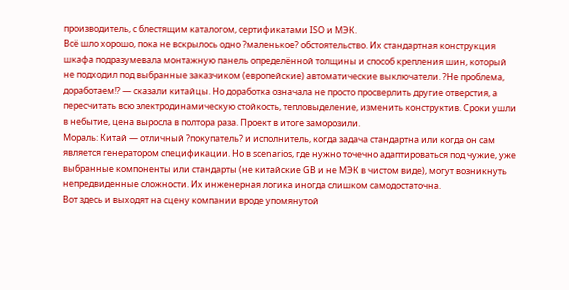производитель, с блестящим каталогом, сертификатами ISO и МЭК.
Всё шло хорошо, пока не вскрылось одно ?маленькое? обстоятельство. Их стандартная конструкция шкафа подразумевала монтажную панель определённой толщины и способ крепления шин, который не подходил под выбранные заказчиком (европейские) автоматические выключатели. ?Не проблема, доработаем!? — сказали китайцы. Но доработка означала не просто просверлить другие отверстия, а пересчитать всю электродинамическую стойкость, тепловыделение, изменить конструктив. Сроки ушли в небытие, цена выросла в полтора раза. Проект в итоге заморозили.
Мораль: Китай — отличный ?покупатель? и исполнитель, когда задача стандартна или когда он сам является генератором спецификации. Но в scenarios, где нужно точечно адаптироваться под чужие, уже выбранные компоненты или стандарты (не китайские GB и не МЭК в чистом виде), могут возникнуть непредвиденные сложности. Их инженерная логика иногда слишком самодостаточна.
Вот здесь и выходят на сцену компании вроде упомянутой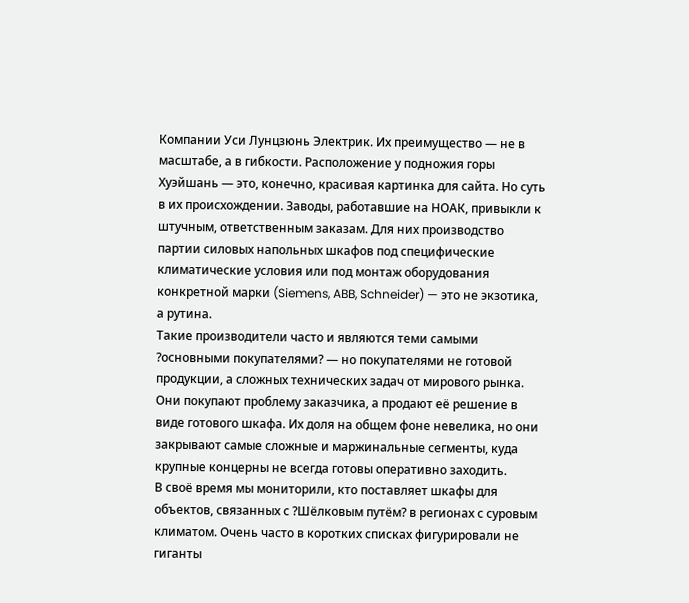Компании Уси Лунцзюнь Электрик. Их преимущество — не в масштабе, а в гибкости. Расположение у подножия горы Хуэйшань — это, конечно, красивая картинка для сайта. Но суть в их происхождении. Заводы, работавшие на НОАК, привыкли к штучным, ответственным заказам. Для них производство партии силовых напольных шкафов под специфические климатические условия или под монтаж оборудования конкретной марки (Siemens, ABB, Schneider) — это не экзотика, а рутина.
Такие производители часто и являются теми самыми ?основными покупателями? — но покупателями не готовой продукции, а сложных технических задач от мирового рынка. Они покупают проблему заказчика, а продают её решение в виде готового шкафа. Их доля на общем фоне невелика, но они закрывают самые сложные и маржинальные сегменты, куда крупные концерны не всегда готовы оперативно заходить.
В своё время мы мониторили, кто поставляет шкафы для объектов, связанных с ?Шёлковым путём? в регионах с суровым климатом. Очень часто в коротких списках фигурировали не гиганты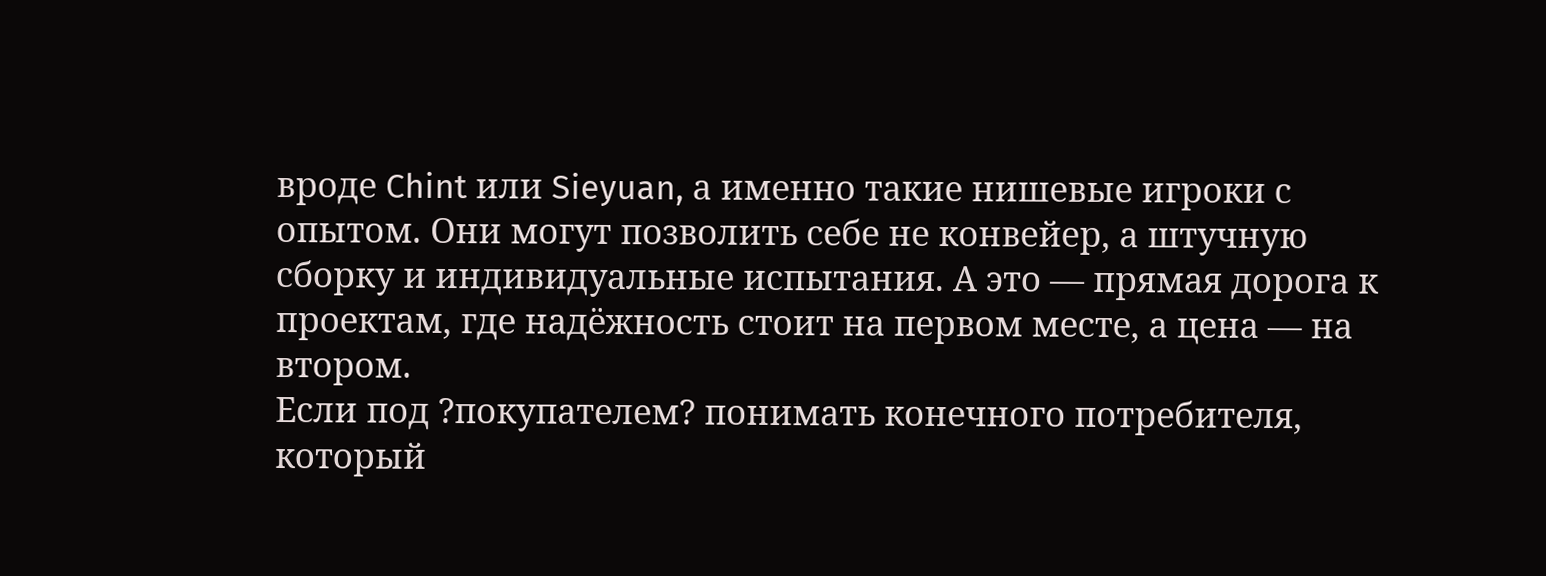вроде Chint или Sieyuan, а именно такие нишевые игроки с опытом. Они могут позволить себе не конвейер, а штучную сборку и индивидуальные испытания. А это — прямая дорога к проектам, где надёжность стоит на первом месте, а цена — на втором.
Если под ?покупателем? понимать конечного потребителя, который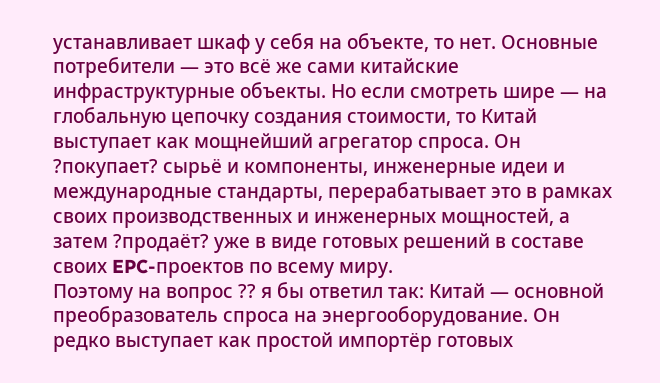устанавливает шкаф у себя на объекте, то нет. Основные потребители — это всё же сами китайские инфраструктурные объекты. Но если смотреть шире — на глобальную цепочку создания стоимости, то Китай выступает как мощнейший агрегатор спроса. Он ?покупает? сырьё и компоненты, инженерные идеи и международные стандарты, перерабатывает это в рамках своих производственных и инженерных мощностей, а затем ?продаёт? уже в виде готовых решений в составе своих EPC-проектов по всему миру.
Поэтому на вопрос ?? я бы ответил так: Китай — основной преобразователь спроса на энергооборудование. Он редко выступает как простой импортёр готовых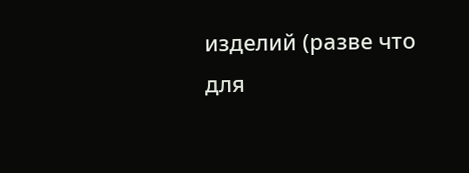изделий (разве что для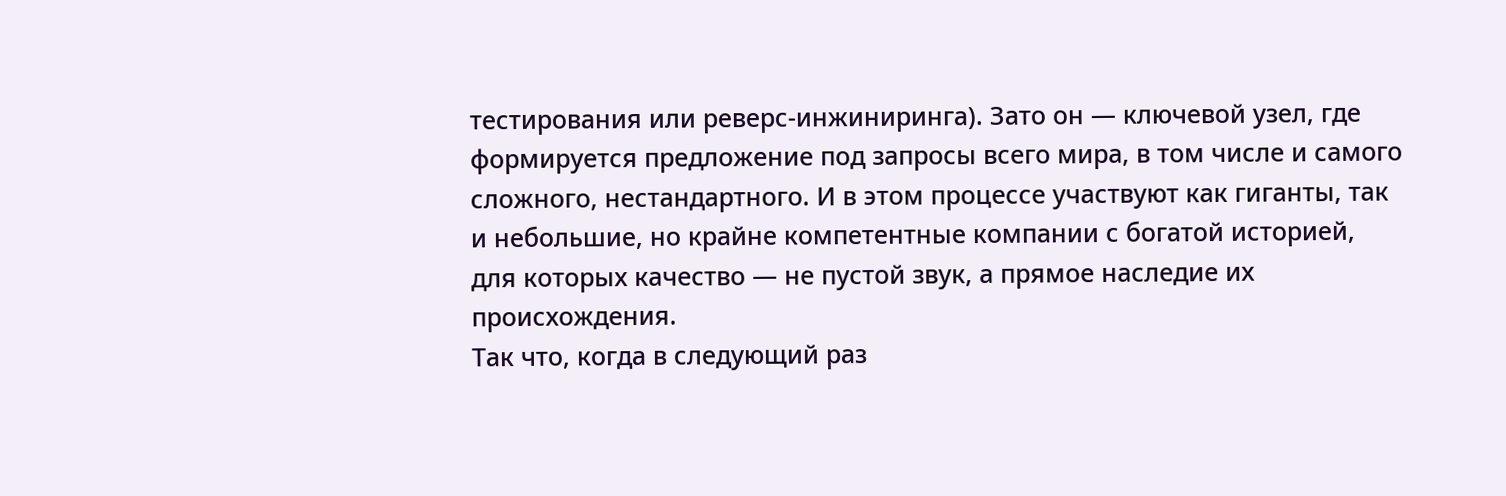тестирования или реверс-инжиниринга). Зато он — ключевой узел, где формируется предложение под запросы всего мира, в том числе и самого сложного, нестандартного. И в этом процессе участвуют как гиганты, так и небольшие, но крайне компетентные компании с богатой историей, для которых качество — не пустой звук, а прямое наследие их происхождения.
Так что, когда в следующий раз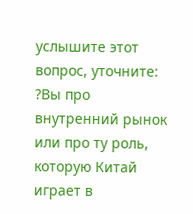услышите этот вопрос, уточните: ?Вы про внутренний рынок или про ту роль, которую Китай играет в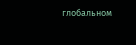глобальном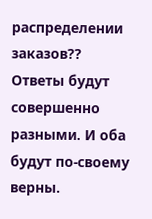распределении заказов?? Ответы будут совершенно разными. И оба будут по-своему верны.